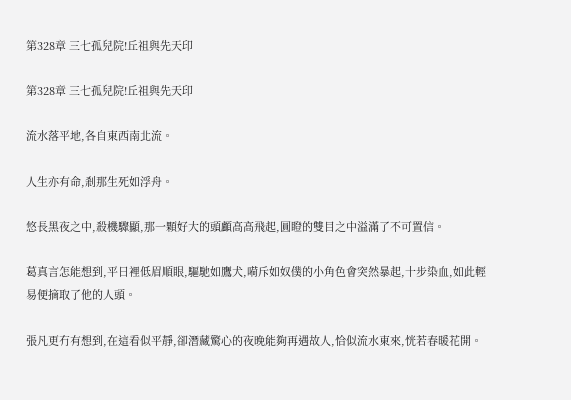第328章 三七孤兒院!丘祖與先天印

第328章 三七孤兒院!丘祖與先天印

流水落平地,各自東西南北流。

人生亦有命,剎那生死如浮舟。

悠長黑夜之中,殺機驟顯,那一顆好大的頭顱高高飛起,圓瞪的雙目之中溢滿了不可置信。

葛真言怎能想到,平日裡低眉順眼,驅馳如鷹犬,嗬斥如奴僕的小角色會突然暴起,十步染血,如此輕易便摘取了他的人頭。

張凡更冇有想到,在這看似平靜,卻潛藏驚心的夜晚能夠再遇故人,恰似流水東來,恍若春暖花開。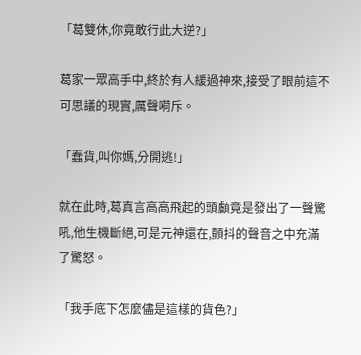「葛雙休,你竟敢行此大逆?」

葛家一眾高手中,終於有人緩過神來,接受了眼前這不可思議的現實,厲聲嗬斥。

「蠢貨,叫你媽,分開逃!」

就在此時,葛真言高高飛起的頭顱竟是發出了一聲驚吼,他生機斷絕,可是元神還在,顫抖的聲音之中充滿了驚怒。

「我手底下怎麼儘是這樣的貨色?」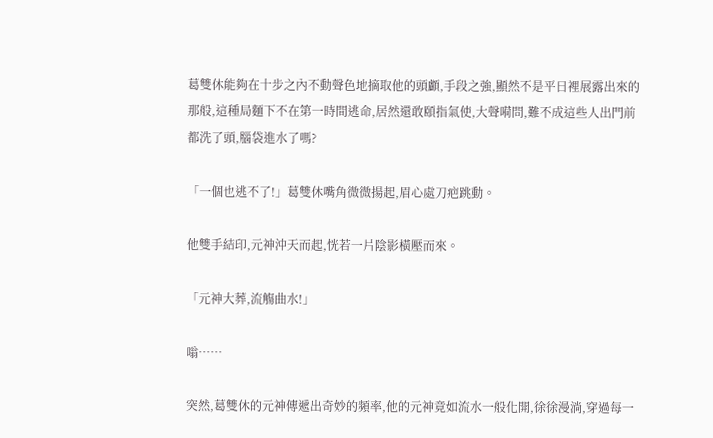葛雙休能夠在十步之內不動聲色地摘取他的頭顱,手段之強,顯然不是平日裡展露出來的那般,這種局麵下不在第一時間逃命,居然還敢頤指氣使,大聲嗬問,難不成這些人出門前都洗了頭,腦袋進水了嗎?

「一個也逃不了!」葛雙休嘴角微微揚起,眉心處刀疤跳動。

他雙手結印,元神沖天而起,恍若一片陰影橫壓而來。

「元神大葬,流觴曲水!」

嗡……

突然,葛雙休的元神傳遞出奇妙的頻率,他的元神竟如流水一般化開,徐徐漫淌,穿過每一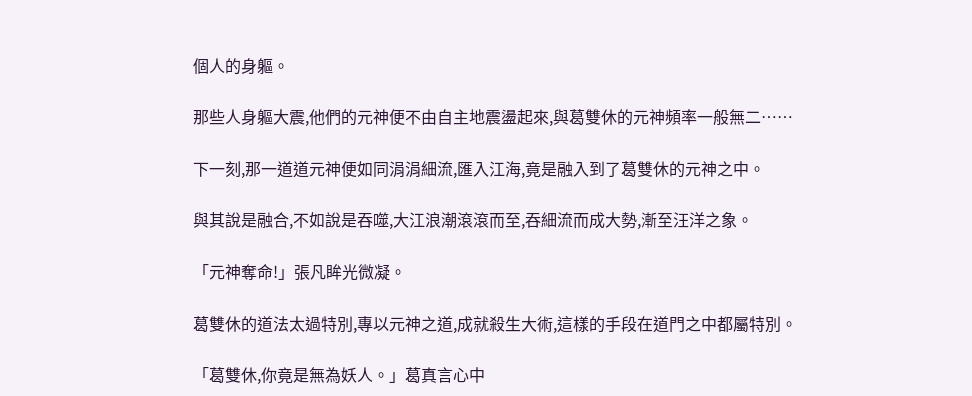個人的身軀。

那些人身軀大震,他們的元神便不由自主地震盪起來,與葛雙休的元神頻率一般無二……

下一刻,那一道道元神便如同涓涓細流,匯入江海,竟是融入到了葛雙休的元神之中。

與其說是融合,不如說是吞噬,大江浪潮滾滾而至,吞細流而成大勢,漸至汪洋之象。

「元神奪命!」張凡眸光微凝。

葛雙休的道法太過特別,專以元神之道,成就殺生大術,這樣的手段在道門之中都屬特別。

「葛雙休,你竟是無為妖人。」葛真言心中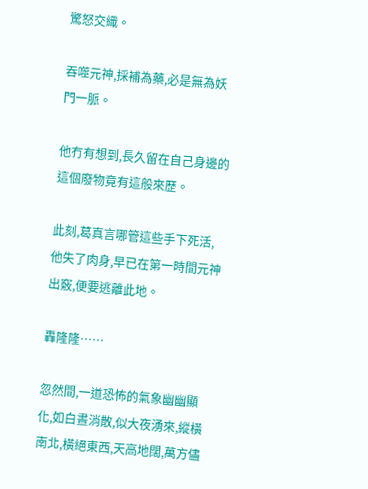驚怒交織。

吞噬元神,採補為藥,必是無為妖門一脈。

他冇有想到,長久留在自己身邊的這個廢物竟有這般來歷。

此刻,葛真言哪管這些手下死活,他失了肉身,早已在第一時間元神出竅,便要逃離此地。

轟隆隆……

忽然間,一道恐怖的氣象幽幽顯化,如白晝消散,似大夜湧來,縱橫南北,橫絕東西,天高地闊,萬方儘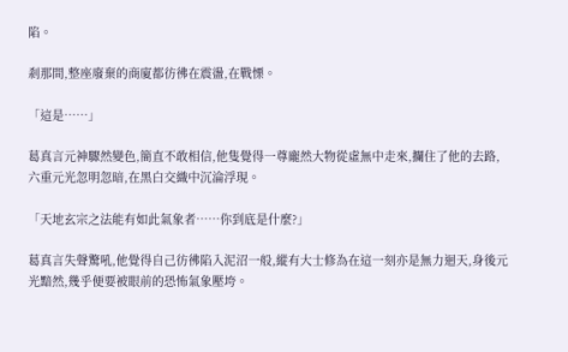陷。

剎那間,整座廢棄的商廈都彷彿在震盪,在戰慄。

「這是……」

葛真言元神驟然變色,簡直不敢相信,他隻覺得一尊龐然大物從虛無中走來,攔住了他的去路,六重元光忽明忽暗,在黑白交織中沉淪浮現。

「天地玄宗之法能有如此氣象者……你到底是什麼?」

葛真言失聲驚吼,他覺得自己彷彿陷入泥沼一般,縱有大士修為在這一刻亦是無力迴天,身後元光黯然,幾乎便要被眼前的恐怖氣象壓垮。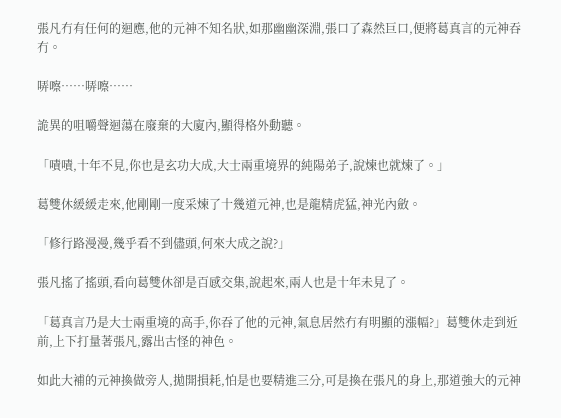張凡冇有任何的迴應,他的元神不知名狀,如那幽幽深淵,張口了森然巨口,便將葛真言的元神吞冇。

哢嚓……哢嚓……

詭異的咀嚼聲迴蕩在廢棄的大廈內,顯得格外動聽。

「嘖嘖,十年不見,你也是玄功大成,大士兩重境界的純陽弟子,說煉也就煉了。」

葛雙休緩緩走來,他剛剛一度采煉了十幾道元神,也是龍精虎猛,神光內斂。

「修行路漫漫,幾乎看不到儘頭,何來大成之說?」

張凡搖了搖頭,看向葛雙休卻是百感交集,說起來,兩人也是十年未見了。

「葛真言乃是大士兩重境的高手,你吞了他的元神,氣息居然冇有明顯的漲幅?」葛雙休走到近前,上下打量著張凡,露出古怪的神色。

如此大補的元神換做旁人,拋開損耗,怕是也要精進三分,可是換在張凡的身上,那道強大的元神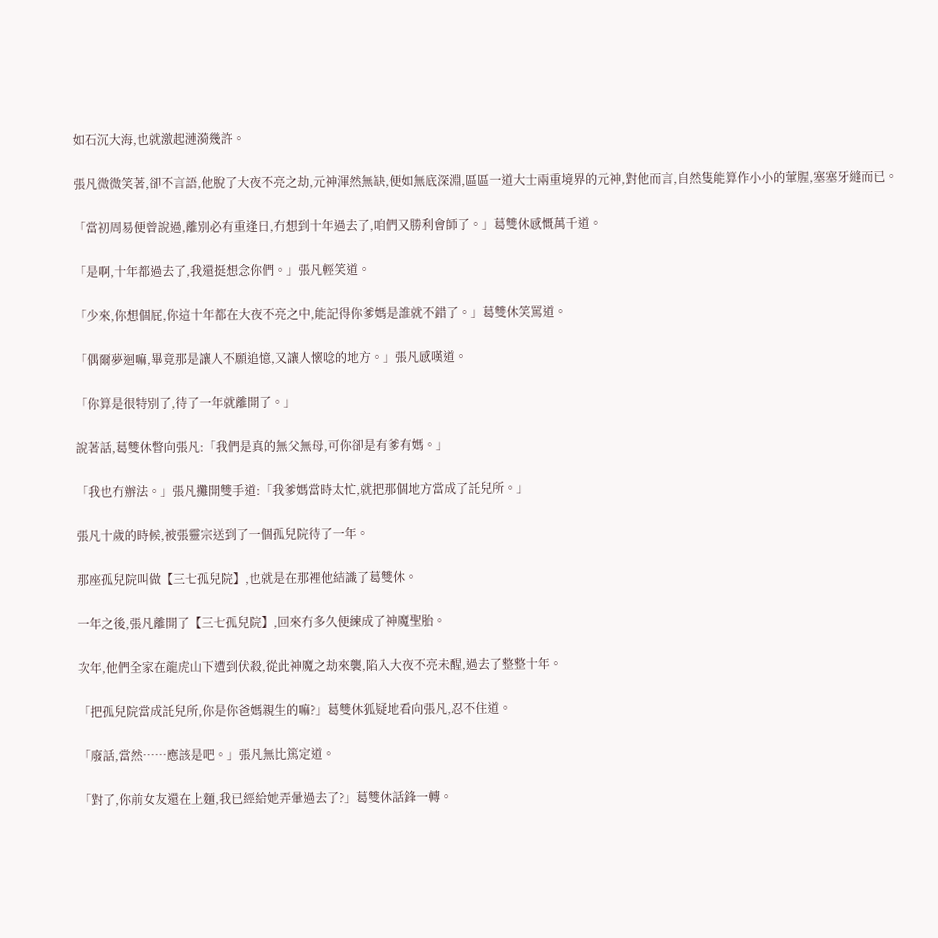如石沉大海,也就激起漣漪幾許。

張凡微微笑著,卻不言語,他脫了大夜不亮之劫,元神渾然無缺,便如無底深淵,區區一道大士兩重境界的元神,對他而言,自然隻能算作小小的葷腥,塞塞牙縫而已。

「當初周易便曾說過,離別必有重逢日,冇想到十年過去了,咱們又勝利會師了。」葛雙休感慨萬千道。

「是啊,十年都過去了,我還挺想念你們。」張凡輕笑道。

「少來,你想個屁,你這十年都在大夜不亮之中,能記得你爹媽是誰就不錯了。」葛雙休笑罵道。

「偶爾夢迴嘛,畢竟那是讓人不願追憶,又讓人懷唸的地方。」張凡感嘆道。

「你算是很特別了,待了一年就離開了。」

說著話,葛雙休瞥向張凡:「我們是真的無父無母,可你卻是有爹有媽。」

「我也冇辦法。」張凡攤開雙手道:「我爹媽當時太忙,就把那個地方當成了託兒所。」

張凡十歲的時候,被張靈宗送到了一個孤兒院待了一年。

那座孤兒院叫做【三七孤兒院】,也就是在那裡他結識了葛雙休。

一年之後,張凡離開了【三七孤兒院】,回來冇多久便練成了神魔聖胎。

次年,他們全家在龍虎山下遭到伏殺,從此神魔之劫來襲,陷入大夜不亮未醒,過去了整整十年。

「把孤兒院當成託兒所,你是你爸媽親生的嘛?」葛雙休狐疑地看向張凡,忍不住道。

「廢話,當然……應該是吧。」張凡無比篤定道。

「對了,你前女友還在上麵,我已經給她弄暈過去了?」葛雙休話鋒一轉。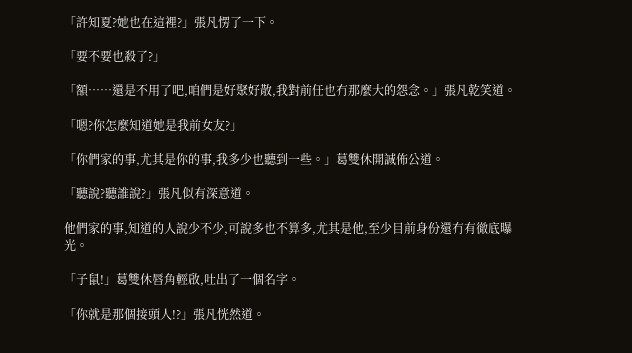「許知夏?她也在這裡?」張凡愣了一下。

「要不要也殺了?」

「額……還是不用了吧,咱們是好聚好散,我對前任也冇那麼大的怨念。」張凡乾笑道。

「嗯?你怎麼知道她是我前女友?」

「你們家的事,尤其是你的事,我多少也聽到一些。」葛雙休開誠佈公道。

「聽說?聽誰說?」張凡似有深意道。

他們家的事,知道的人說少不少,可說多也不算多,尤其是他,至少目前身份還冇有徹底曝光。

「子鼠!」葛雙休唇角輕啟,吐出了一個名字。

「你就是那個接頭人!?」張凡恍然道。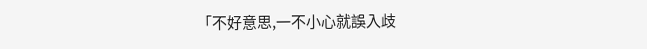「不好意思,一不小心就誤入歧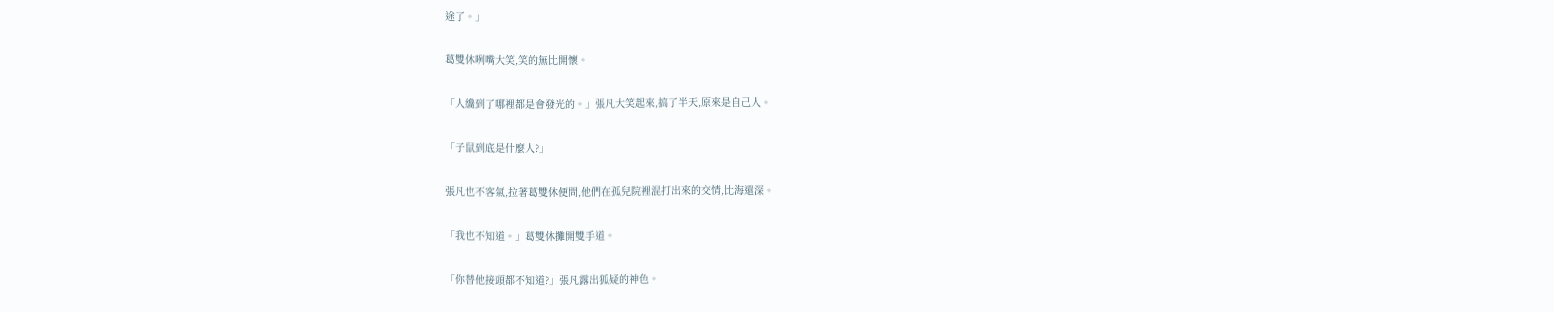途了。」

葛雙休咧嘴大笑,笑的無比開懷。

「人纔到了哪裡都是會發光的。」張凡大笑起來,搞了半天,原來是自己人。

「子鼠到底是什麼人?」

張凡也不客氣,拉著葛雙休便問,他們在孤兒院裡混打出來的交情,比海還深。

「我也不知道。」葛雙休攤開雙手道。

「你替他接頭都不知道?」張凡露出狐疑的神色。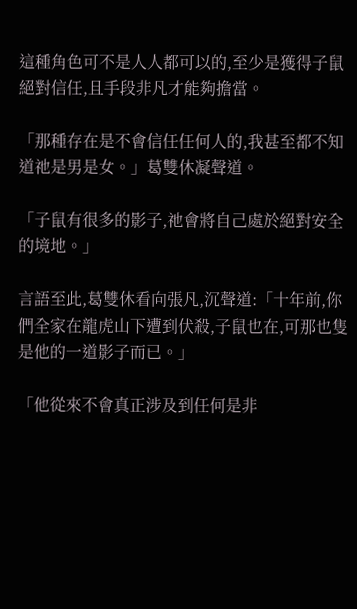這種角色可不是人人都可以的,至少是獲得子鼠絕對信任,且手段非凡才能夠擔當。

「那種存在是不會信任任何人的,我甚至都不知道祂是男是女。」葛雙休凝聲道。

「子鼠有很多的影子,祂會將自己處於絕對安全的境地。」

言語至此,葛雙休看向張凡,沉聲道:「十年前,你們全家在龍虎山下遭到伏殺,子鼠也在,可那也隻是他的一道影子而已。」

「他從來不會真正涉及到任何是非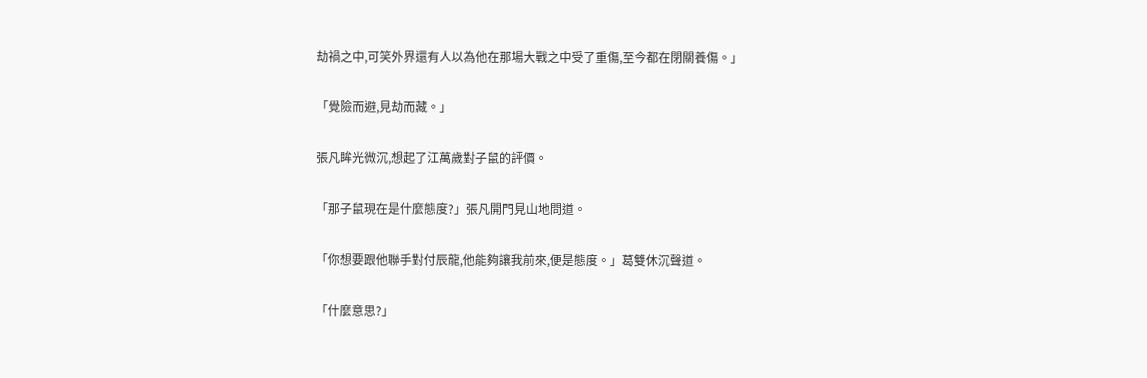劫禍之中,可笑外界還有人以為他在那場大戰之中受了重傷,至今都在閉關養傷。」

「覺險而避,見劫而藏。」

張凡眸光微沉,想起了江萬歲對子鼠的評價。

「那子鼠現在是什麼態度?」張凡開門見山地問道。

「你想要跟他聯手對付辰龍,他能夠讓我前來,便是態度。」葛雙休沉聲道。

「什麼意思?」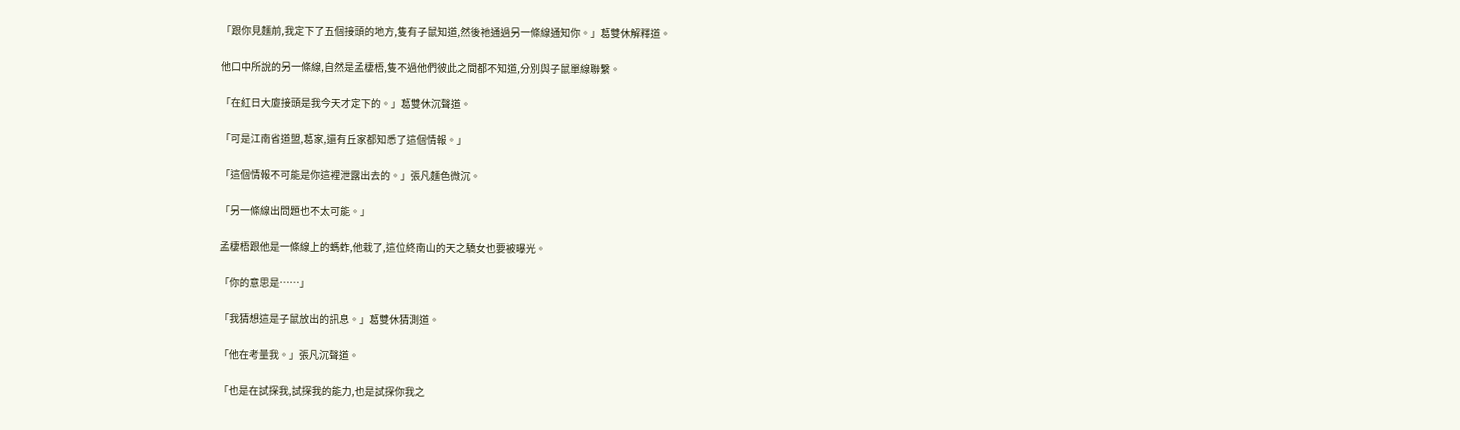「跟你見麵前,我定下了五個接頭的地方,隻有子鼠知道,然後祂通過另一條線通知你。」葛雙休解釋道。

他口中所說的另一條線,自然是孟棲梧,隻不過他們彼此之間都不知道,分別與子鼠單線聯繫。

「在紅日大廈接頭是我今天才定下的。」葛雙休沉聲道。

「可是江南省道盟,葛家,還有丘家都知悉了這個情報。」

「這個情報不可能是你這裡泄露出去的。」張凡麵色微沉。

「另一條線出問題也不太可能。」

孟棲梧跟他是一條線上的螞蚱,他栽了,這位終南山的天之驕女也要被曝光。

「你的意思是……」

「我猜想這是子鼠放出的訊息。」葛雙休猜測道。

「他在考量我。」張凡沉聲道。

「也是在試探我,試探我的能力,也是試探你我之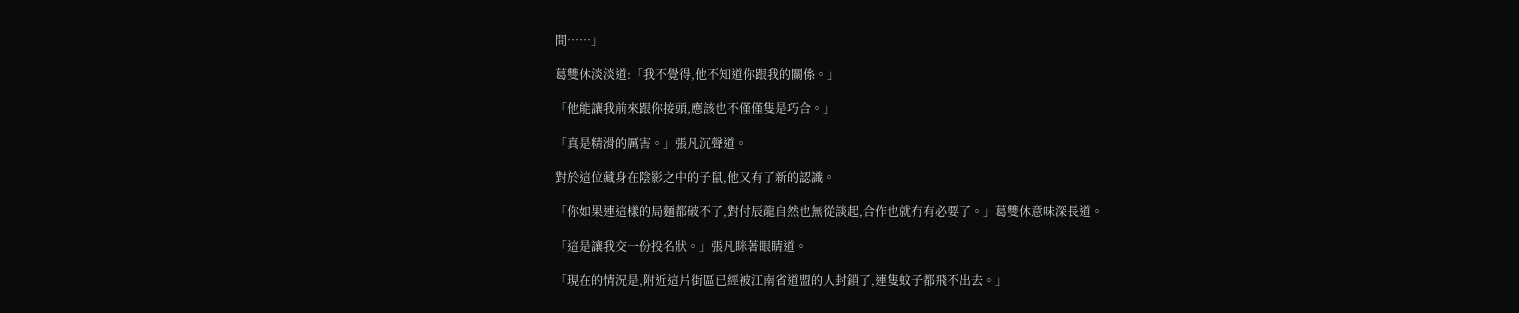間……」

葛雙休淡淡道:「我不覺得,他不知道你跟我的關係。」

「他能讓我前來跟你接頭,應該也不僅僅隻是巧合。」

「真是精滑的厲害。」張凡沉聲道。

對於這位藏身在陰影之中的子鼠,他又有了新的認識。

「你如果連這樣的局麵都破不了,對付辰龍自然也無從談起,合作也就冇有必要了。」葛雙休意味深長道。

「這是讓我交一份投名狀。」張凡眯著眼睛道。

「現在的情況是,附近這片街區已經被江南省道盟的人封鎖了,連隻蚊子都飛不出去。」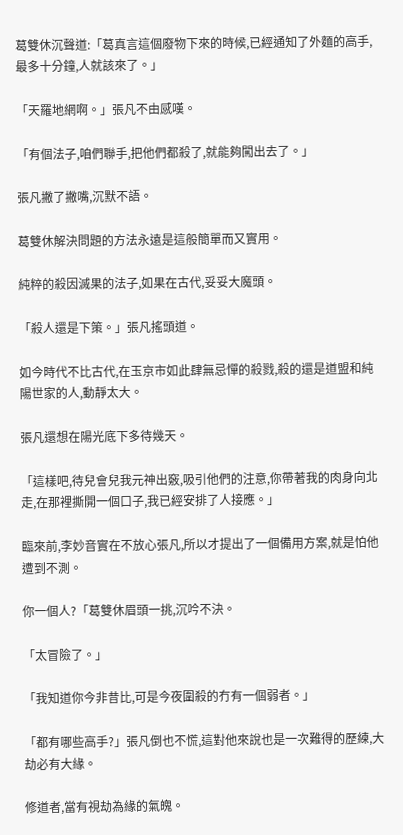葛雙休沉聲道:「葛真言這個廢物下來的時候,已經通知了外麵的高手,最多十分鐘,人就該來了。」

「天羅地網啊。」張凡不由感嘆。

「有個法子,咱們聯手,把他們都殺了,就能夠闖出去了。」

張凡撇了撇嘴,沉默不語。

葛雙休解決問題的方法永遠是這般簡單而又實用。

純粹的殺因滅果的法子,如果在古代,妥妥大魔頭。

「殺人還是下策。」張凡搖頭道。

如今時代不比古代,在玉京市如此肆無忌憚的殺戮,殺的還是道盟和純陽世家的人,動靜太大。

張凡還想在陽光底下多待幾天。

「這樣吧,待兒會兒我元神出竅,吸引他們的注意,你帶著我的肉身向北走,在那裡撕開一個口子,我已經安排了人接應。」

臨來前,李妙音實在不放心張凡,所以才提出了一個備用方案,就是怕他遭到不測。

你一個人?「葛雙休眉頭一挑,沉吟不決。

「太冒險了。」

「我知道你今非昔比,可是今夜圍殺的冇有一個弱者。」

「都有哪些高手?」張凡倒也不慌,這對他來說也是一次難得的歷練,大劫必有大緣。

修道者,當有視劫為緣的氣魄。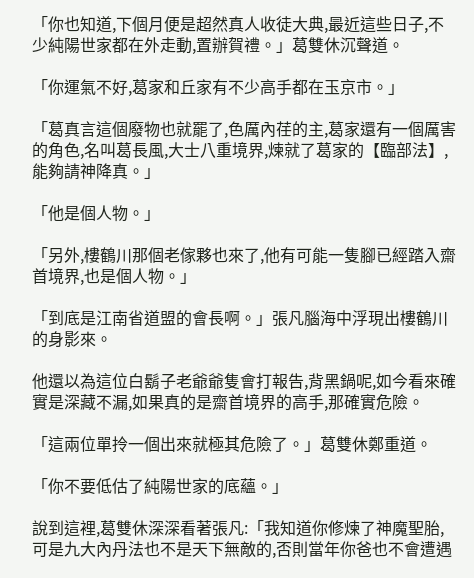「你也知道,下個月便是超然真人收徒大典,最近這些日子,不少純陽世家都在外走動,置辦賀禮。」葛雙休沉聲道。

「你運氣不好,葛家和丘家有不少高手都在玉京市。」

「葛真言這個廢物也就罷了,色厲內荏的主,葛家還有一個厲害的角色,名叫葛長風,大士八重境界,煉就了葛家的【臨部法】,能夠請神降真。」

「他是個人物。」

「另外,樓鶴川那個老傢夥也來了,他有可能一隻腳已經踏入齋首境界,也是個人物。」

「到底是江南省道盟的會長啊。」張凡腦海中浮現出樓鶴川的身影來。

他還以為這位白鬍子老爺爺隻會打報告,背黑鍋呢,如今看來確實是深藏不漏,如果真的是齋首境界的高手,那確實危險。

「這兩位單拎一個出來就極其危險了。」葛雙休鄭重道。

「你不要低估了純陽世家的底蘊。」

說到這裡,葛雙休深深看著張凡:「我知道你修煉了神魔聖胎,可是九大內丹法也不是天下無敵的,否則當年你爸也不會遭遇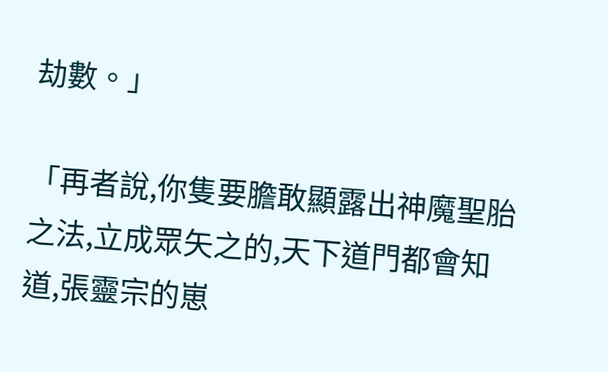劫數。」

「再者說,你隻要膽敢顯露出神魔聖胎之法,立成眾矢之的,天下道門都會知道,張靈宗的崽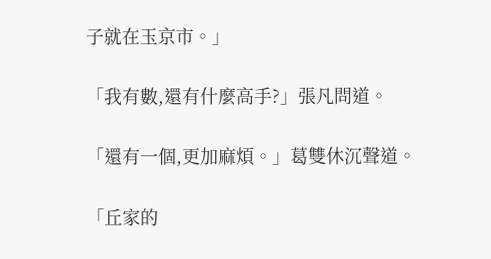子就在玉京市。」

「我有數,還有什麼高手?」張凡問道。

「還有一個,更加麻煩。」葛雙休沉聲道。

「丘家的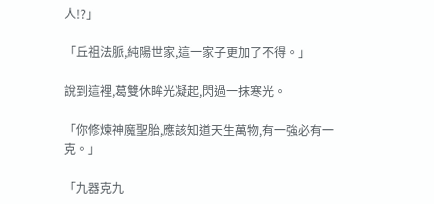人!?」

「丘祖法脈,純陽世家,這一家子更加了不得。」

說到這裡,葛雙休眸光凝起,閃過一抹寒光。

「你修煉神魔聖胎,應該知道天生萬物,有一強必有一克。」

「九器克九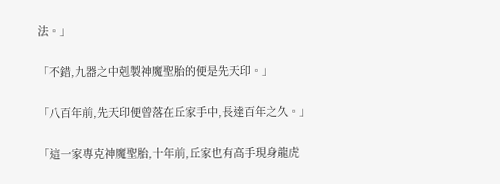法。」

「不錯,九器之中剋製神魔聖胎的便是先天印。」

「八百年前,先天印便曾落在丘家手中,長達百年之久。」

「這一家專克神魔聖胎,十年前,丘家也有高手現身龍虎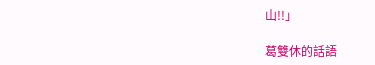山!!」

葛雙休的話語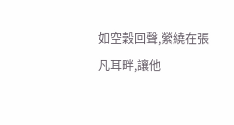如空穀回聲,縈繞在張凡耳畔,讓他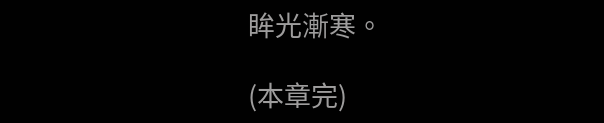眸光漸寒。

(本章完)